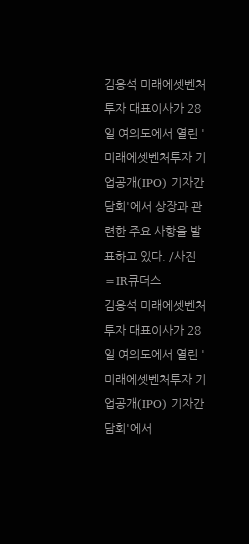김응석 미래에셋벤처투자 대표이사가 28일 여의도에서 열린 '미래에셋벤처투자 기업공개(IPO) 기자간담회'에서 상장과 관련한 주요 사항을 발표하고 있다. /사진=IR큐더스
김응석 미래에셋벤처투자 대표이사가 28일 여의도에서 열린 '미래에셋벤처투자 기업공개(IPO) 기자간담회'에서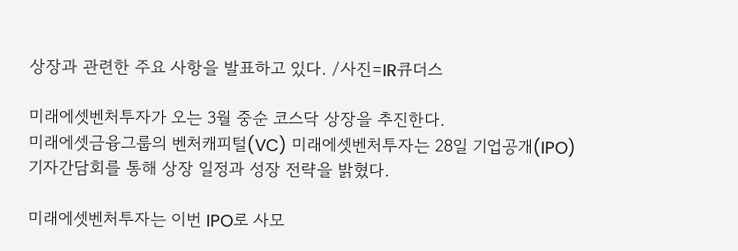상장과 관련한 주요 사항을 발표하고 있다. /사진=IR큐더스

미래에셋벤처투자가 오는 3월 중순 코스닥 상장을 추진한다.
미래에셋금융그룹의 벤처캐피털(VC) 미래에셋벤처투자는 28일 기업공개(IPO) 기자간담회를 통해 상장 일정과 성장 전략을 밝혔다.

미래에셋벤처투자는 이번 IPO로 사모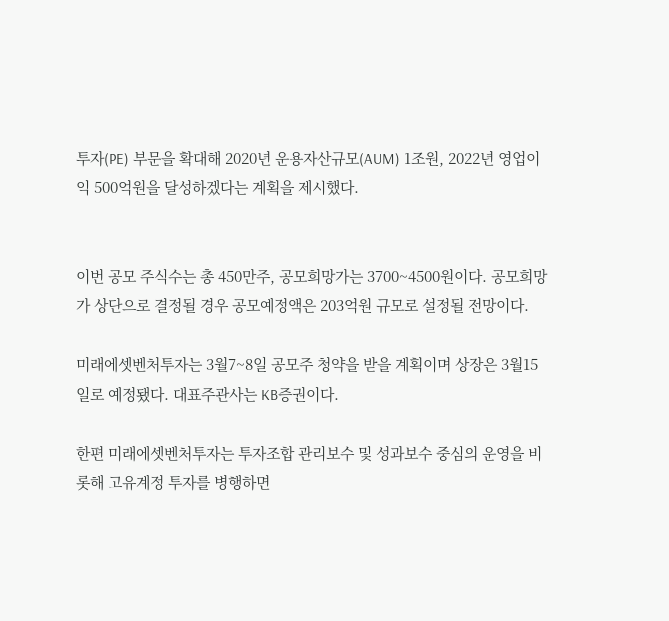투자(PE) 부문을 확대해 2020년 운용자산규모(AUM) 1조원, 2022년 영업이익 500억원을 달성하겠다는 계획을 제시했다.


이번 공모 주식수는 총 450만주, 공모희망가는 3700~4500원이다. 공모희망가 상단으로 결정될 경우 공모예정액은 203억원 규모로 설정될 전망이다.

미래에셋벤처투자는 3월7~8일 공모주 청약을 받을 계획이며 상장은 3월15일로 예정됐다. 대표주관사는 KB증권이다.

한편 미래에셋벤처투자는 투자조합 관리보수 및 성과보수 중심의 운영을 비롯해 고유계정 투자를 병행하면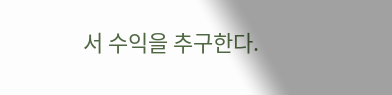서 수익을 추구한다.